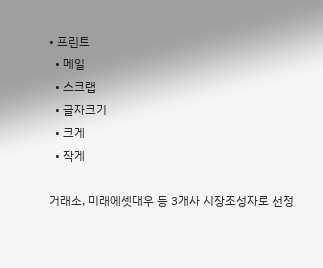• 프린트
  • 메일
  • 스크랩
  • 글자크기
  • 크게
  • 작게

거래소, 미래에셋대우 등 3개사 시장조성자로 선정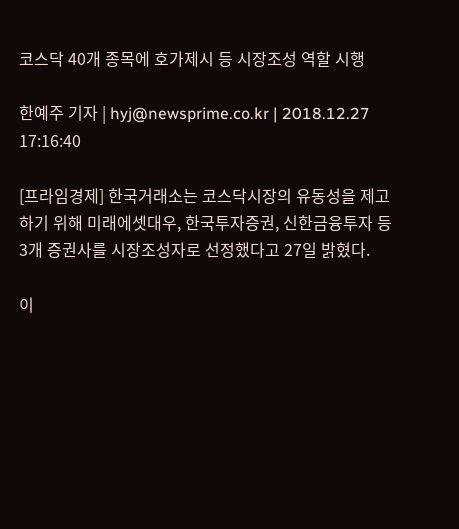코스닥 40개 종목에 호가제시 등 시장조성 역할 시행

한예주 기자 | hyj@newsprime.co.kr | 2018.12.27 17:16:40

[프라임경제] 한국거래소는 코스닥시장의 유동성을 제고하기 위해 미래에셋대우, 한국투자증권, 신한금융투자 등 3개 증권사를 시장조성자로 선정했다고 27일 밝혔다.

이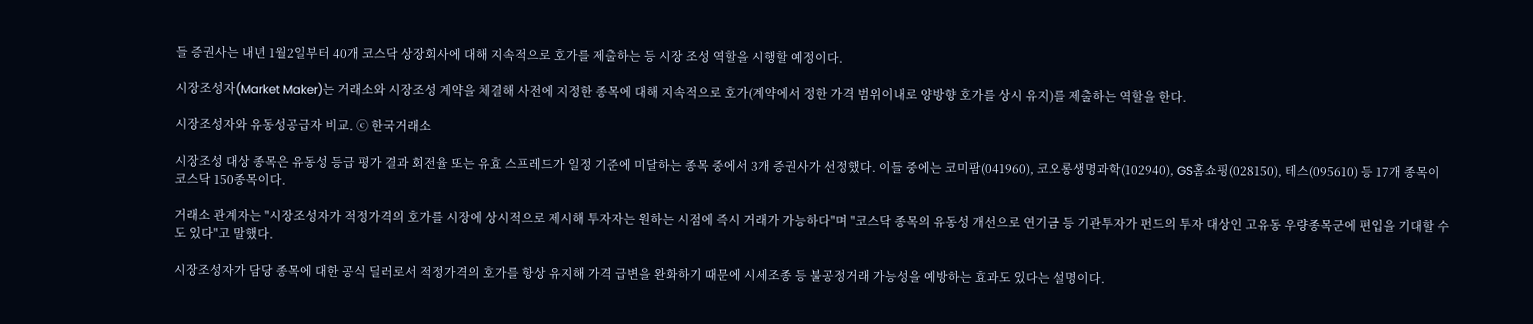들 증권사는 내년 1월2일부터 40개 코스닥 상장회사에 대해 지속적으로 호가를 제출하는 등 시장 조성 역할을 시행할 예정이다.

시장조성자(Market Maker)는 거래소와 시장조성 계약을 체결해 사전에 지정한 종목에 대해 지속적으로 호가(계약에서 정한 가격 범위이내로 양방향 호가를 상시 유지)를 제출하는 역할을 한다.

시장조성자와 유동성공급자 비교. ⓒ 한국거래소

시장조성 대상 종목은 유동성 등급 평가 결과 회전율 또는 유효 스프레드가 일정 기준에 미달하는 종목 중에서 3개 증권사가 선정했다. 이들 중에는 코미팜(041960), 코오롱생명과학(102940), GS홈쇼핑(028150), 테스(095610) 등 17개 종목이 코스닥 150종목이다.

거래소 관계자는 "시장조성자가 적정가격의 호가를 시장에 상시적으로 제시해 투자자는 원하는 시점에 즉시 거래가 가능하다"며 "코스닥 종목의 유동성 개선으로 연기금 등 기관투자가 펀드의 투자 대상인 고유동 우량종목군에 편입을 기대할 수도 있다"고 말했다.

시장조성자가 담당 종목에 대한 공식 딜러로서 적정가격의 호가를 항상 유지해 가격 급변을 완화하기 때문에 시세조종 등 불공정거래 가능성을 예방하는 효과도 있다는 설명이다.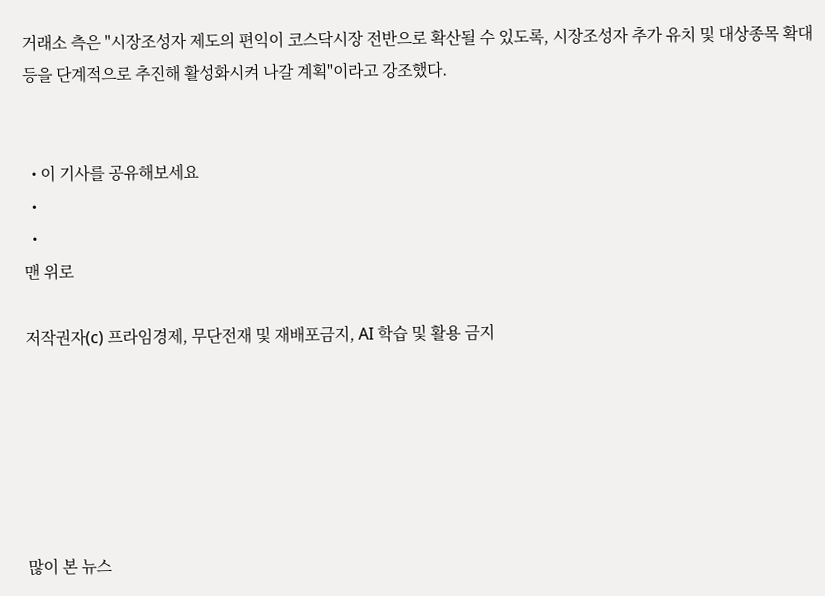거래소 측은 "시장조성자 제도의 편익이 코스닥시장 전반으로 확산될 수 있도록, 시장조성자 추가 유치 및 대상종목 확대 등을 단계적으로 추진해 활성화시켜 나갈 계획"이라고 강조했다.


  • 이 기사를 공유해보세요
  •
  •
맨 위로

저작권자(c) 프라임경제, 무단전재 및 재배포금지, AI 학습 및 활용 금지






많이 본 뉴스